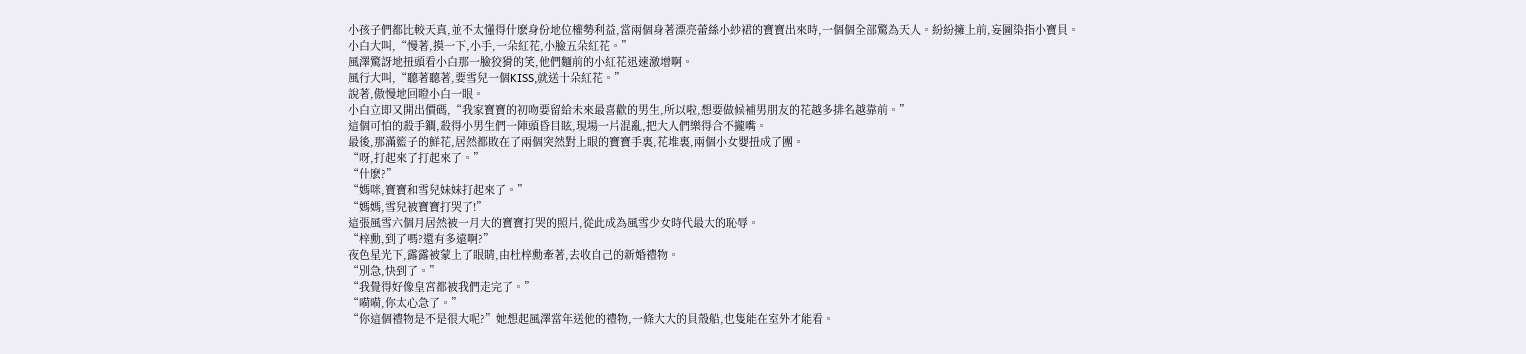小孩子們都比較天真,並不太懂得什麽身份地位權勢利益,當兩個身著漂亮蕾絲小紗裙的寶寶出來時,一個個全部驚為天人。紛紛擁上前,妄圖染指小寶貝。
小白大叫,“慢著,摸一下,小手,一朵紅花,小臉五朵紅花。”
風澤驚訝地扭頭看小白那一臉狡猾的笑,他們麵前的小紅花迅速激增啊。
風行大叫,“聽著聽著,要雪兒一個KISS,就送十朵紅花。”
說著,傲慢地回瞪小白一眼。
小白立即又開出價碼,“我家寶寶的初吻要留給未來最喜歡的男生,所以啦,想要做候補男朋友的花越多排名越靠前。”
這個可怕的殺手鐧,殺得小男生們一陣頭昏目眩,現場一片混亂,把大人們樂得合不攏嘴。
最後,那滿籃子的鮮花,居然都敗在了兩個突然對上眼的寶寶手裏,花堆裏,兩個小女嬰扭成了團。
“呀,打起來了打起來了。”
“什麽?”
“媽咪,寶寶和雪兒妹妹打起來了。”
“媽媽,雪兒被寶寶打哭了!”
這張風雪六個月居然被一月大的寶寶打哭的照片,從此成為風雪少女時代最大的恥辱。
“梓勳,到了嗎?還有多遠啊?”
夜色星光下,露露被蒙上了眼睛,由杜梓勳牽著,去收自己的新婚禮物。
“別急,快到了。”
“我覺得好像皇宮都被我們走完了。”
“嗬嗬,你太心急了。”
“你這個禮物是不是很大呢?”她想起風澤當年送他的禮物,一條大大的貝殼船,也隻能在室外才能看。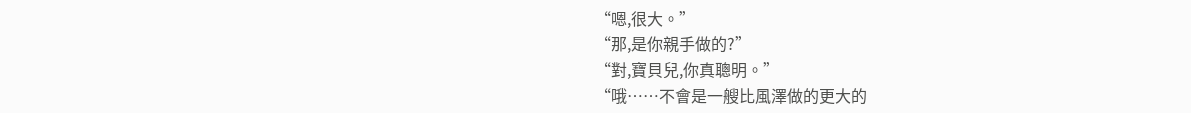“嗯,很大。”
“那,是你親手做的?”
“對,寶貝兒,你真聰明。”
“哦……不會是一艘比風澤做的更大的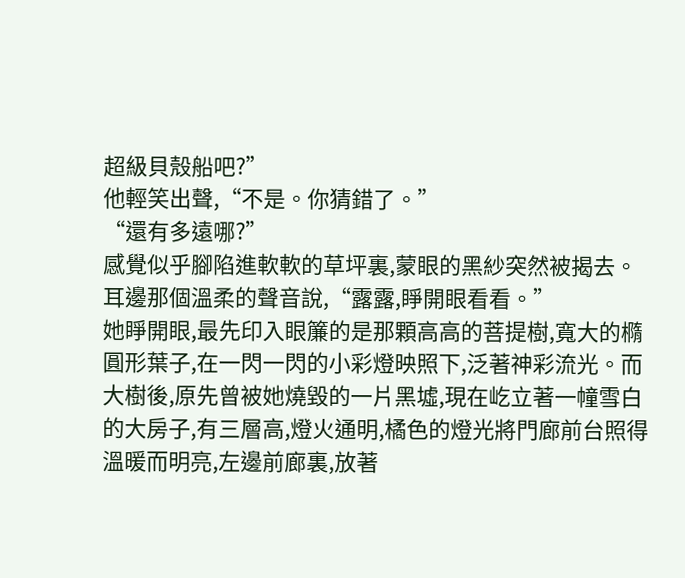超級貝殼船吧?”
他輕笑出聲,“不是。你猜錯了。”
“還有多遠哪?”
感覺似乎腳陷進軟軟的草坪裏,蒙眼的黑紗突然被揭去。
耳邊那個溫柔的聲音說,“露露,睜開眼看看。”
她睜開眼,最先印入眼簾的是那顆高高的菩提樹,寬大的橢圓形葉子,在一閃一閃的小彩燈映照下,泛著神彩流光。而大樹後,原先曾被她燒毀的一片黑墟,現在屹立著一幢雪白的大房子,有三層高,燈火通明,橘色的燈光將門廊前台照得溫暖而明亮,左邊前廊裏,放著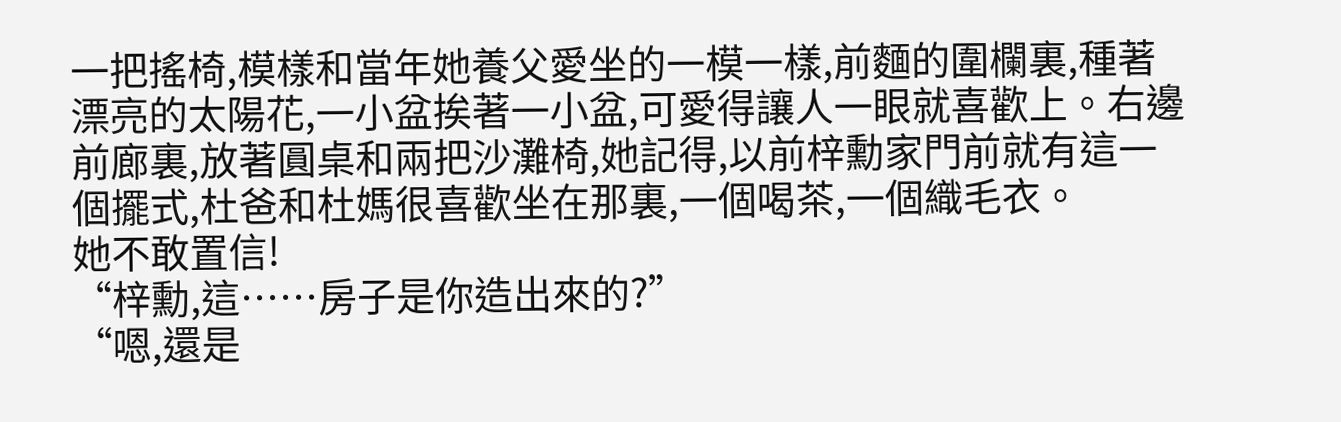一把搖椅,模樣和當年她養父愛坐的一模一樣,前麵的圍欄裏,種著漂亮的太陽花,一小盆挨著一小盆,可愛得讓人一眼就喜歡上。右邊前廊裏,放著圓桌和兩把沙灘椅,她記得,以前梓勳家門前就有這一個擺式,杜爸和杜媽很喜歡坐在那裏,一個喝茶,一個織毛衣。
她不敢置信!
“梓勳,這……房子是你造出來的?”
“嗯,還是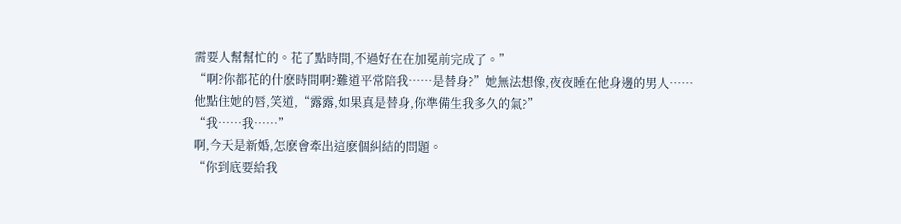需要人幫幫忙的。花了點時間,不過好在在加冕前完成了。”
“啊?你都花的什麽時間啊?難道平常陪我……是替身?”她無法想像,夜夜睡在他身邊的男人……
他點住她的唇,笑道,“露露,如果真是替身,你準備生我多久的氣?”
“我……我……”
啊,今天是新婚,怎麽會牽出這麽個糾結的問題。
“你到底要給我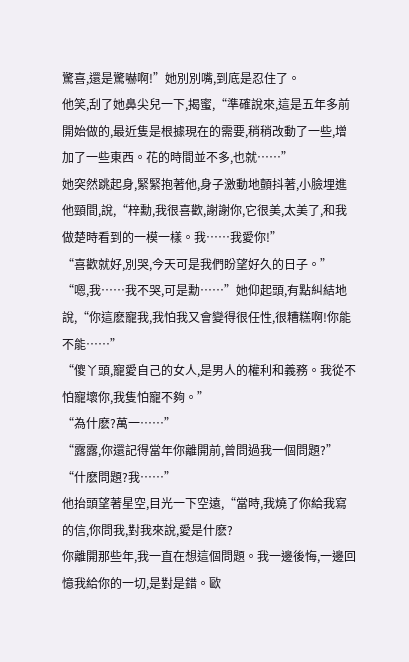驚喜,還是驚嚇啊!”她別別嘴,到底是忍住了。
他笑,刮了她鼻尖兒一下,揭蜜,“準確說來,這是五年多前開始做的,最近隻是根據現在的需要,稍稍改動了一些,增加了一些東西。花的時間並不多,也就……”
她突然跳起身,緊緊抱著他,身子激動地顫抖著,小臉埋進他頸間,說,“梓勳,我很喜歡,謝謝你,它很美,太美了,和我做楚時看到的一模一樣。我……我愛你!”
“喜歡就好,別哭,今天可是我們盼望好久的日子。”
“嗯,我……我不哭,可是勳……”她仰起頭,有點糾結地說,“你這麽寵我,我怕我又會變得很任性,很糟糕啊!你能不能……”
“傻丫頭,寵愛自己的女人,是男人的權利和義務。我從不怕寵壞你,我隻怕寵不夠。”
“為什麽?萬一……”
“露露,你還記得當年你離開前,曾問過我一個問題?”
“什麽問題?我……”
他抬頭望著星空,目光一下空遠,“當時,我燒了你給我寫的信,你問我,對我來說,愛是什麽?
你離開那些年,我一直在想這個問題。我一邊後悔,一邊回憶我給你的一切,是對是錯。歐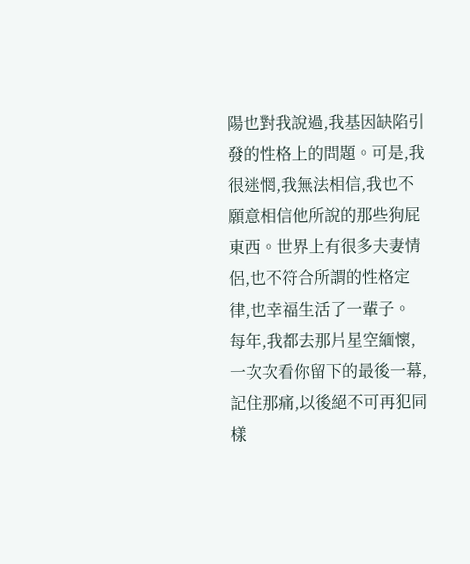陽也對我說過,我基因缺陷引發的性格上的問題。可是,我很迷惘,我無法相信,我也不願意相信他所說的那些狗屁東西。世界上有很多夫妻情侶,也不符合所謂的性格定律,也幸福生活了一輩子。
每年,我都去那片星空緬懷,一次次看你留下的最後一幕,記住那痛,以後絕不可再犯同樣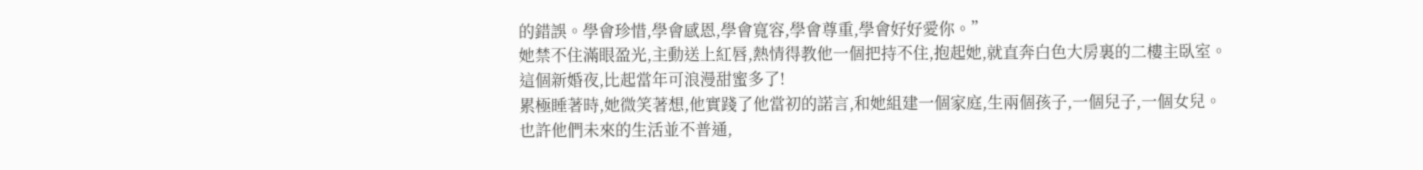的錯誤。學會珍惜,學會感恩,學會寬容,學會尊重,學會好好愛你。”
她禁不住滿眼盈光,主動送上紅唇,熱情得教他一個把持不住,抱起她,就直奔白色大房裏的二樓主臥室。
這個新婚夜,比起當年可浪漫甜蜜多了!
累極睡著時,她微笑著想,他實踐了他當初的諾言,和她組建一個家庭,生兩個孩子,一個兒子,一個女兒。
也許他們未來的生活並不普通,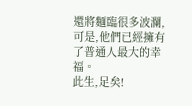還將麵臨很多波瀾,可是,他們已經擁有了普通人最大的幸福。
此生,足矣!